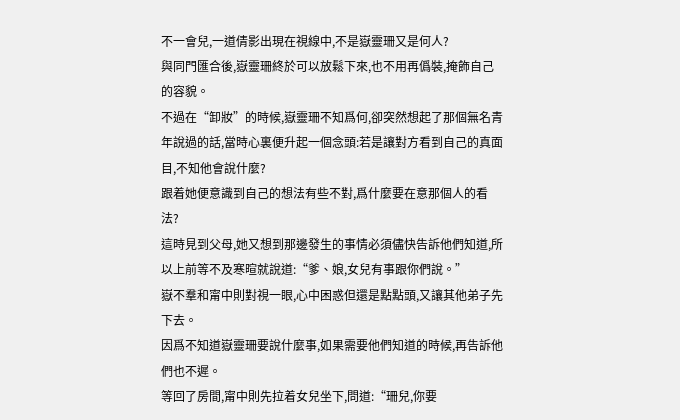不一會兒,一道倩影出現在視線中,不是嶽靈珊又是何人?
與同門匯合後,嶽靈珊終於可以放鬆下來,也不用再僞裝,掩飾自己的容貌。
不過在“卸妝”的時候,嶽靈珊不知爲何,卻突然想起了那個無名青年說過的話,當時心裏便升起一個念頭:若是讓對方看到自己的真面目,不知他會說什麼?
跟着她便意識到自己的想法有些不對,爲什麼要在意那個人的看法?
這時見到父母,她又想到那邊發生的事情必須儘快告訴他們知道,所以上前等不及寒暄就說道:“爹、娘,女兒有事跟你們說。”
嶽不羣和甯中則對視一眼,心中困惑但還是點點頭,又讓其他弟子先下去。
因爲不知道嶽靈珊要說什麼事,如果需要他們知道的時候,再告訴他們也不遲。
等回了房間,甯中則先拉着女兒坐下,問道:“珊兒,你要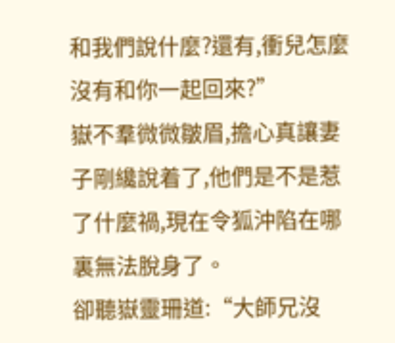和我們說什麼?還有,衝兒怎麼沒有和你一起回來?”
嶽不羣微微皺眉,擔心真讓妻子剛纔說着了,他們是不是惹了什麼禍,現在令狐沖陷在哪裏無法脫身了。
卻聽嶽靈珊道:“大師兄沒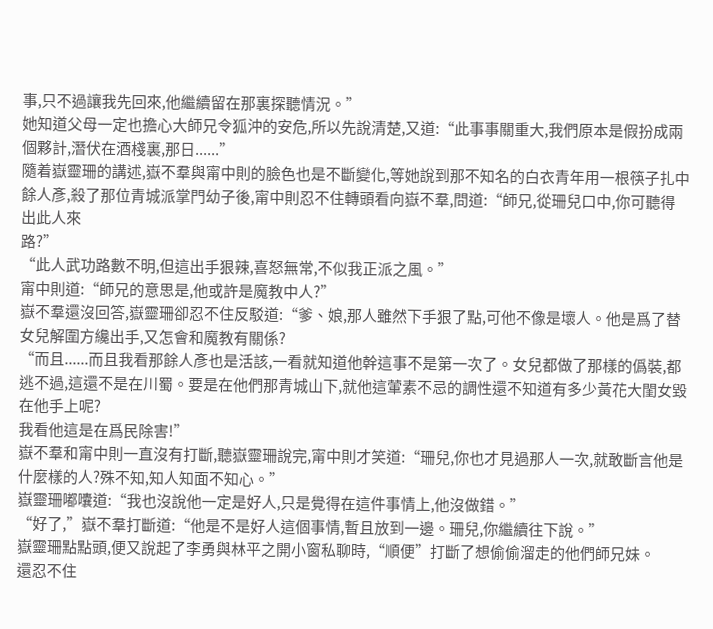事,只不過讓我先回來,他繼續留在那裏探聽情況。”
她知道父母一定也擔心大師兄令狐沖的安危,所以先說清楚,又道:“此事事關重大,我們原本是假扮成兩個夥計,潛伏在酒棧裏,那日......”
隨着嶽靈珊的講述,嶽不羣與甯中則的臉色也是不斷變化,等她說到那不知名的白衣青年用一根筷子扎中餘人彥,殺了那位青城派掌門幼子後,甯中則忍不住轉頭看向嶽不羣,問道:“師兄,從珊兒口中,你可聽得出此人來
路?”
“此人武功路數不明,但這出手狠辣,喜怒無常,不似我正派之風。”
甯中則道:“師兄的意思是,他或許是魔教中人?”
嶽不羣還沒回答,嶽靈珊卻忍不住反駁道:“爹、娘,那人雖然下手狠了點,可他不像是壞人。他是爲了替女兒解圍方纔出手,又怎會和魔教有關係?
“而且......而且我看那餘人彥也是活該,一看就知道他幹這事不是第一次了。女兒都做了那樣的僞裝,都逃不過,這還不是在川蜀。要是在他們那青城山下,就他這葷素不忌的調性還不知道有多少黃花大閨女毀在他手上呢?
我看他這是在爲民除害!”
嶽不羣和甯中則一直沒有打斷,聽嶽靈珊說完,甯中則才笑道:“珊兒,你也才見過那人一次,就敢斷言他是什麼樣的人?殊不知,知人知面不知心。”
嶽靈珊嘟囔道:“我也沒說他一定是好人,只是覺得在這件事情上,他沒做錯。”
“好了,”嶽不羣打斷道:“他是不是好人這個事情,暫且放到一邊。珊兒,你繼續往下說。”
嶽靈珊點點頭,便又說起了李勇與林平之開小窗私聊時,“順便”打斷了想偷偷溜走的他們師兄妹。
還忍不住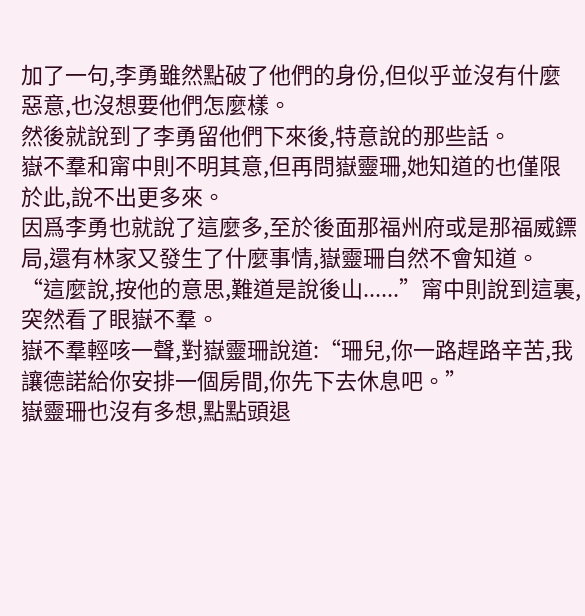加了一句,李勇雖然點破了他們的身份,但似乎並沒有什麼惡意,也沒想要他們怎麼樣。
然後就說到了李勇留他們下來後,特意說的那些話。
嶽不羣和甯中則不明其意,但再問嶽靈珊,她知道的也僅限於此,說不出更多來。
因爲李勇也就說了這麼多,至於後面那福州府或是那福威鏢局,還有林家又發生了什麼事情,嶽靈珊自然不會知道。
“這麼說,按他的意思,難道是說後山......”甯中則說到這裏,突然看了眼嶽不羣。
嶽不羣輕咳一聲,對嶽靈珊說道:“珊兒,你一路趕路辛苦,我讓德諾給你安排一個房間,你先下去休息吧。”
嶽靈珊也沒有多想,點點頭退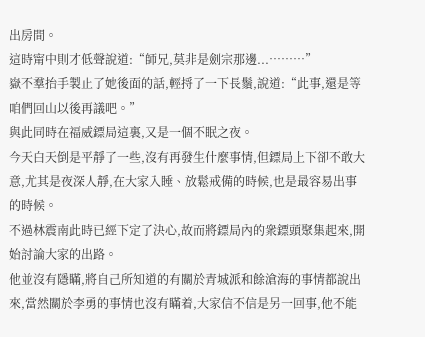出房間。
這時甯中則才低聲說道:“師兄,莫非是劍宗那邊...………”
嶽不羣抬手製止了她後面的話,輕捋了一下長鬚,說道:“此事,還是等咱們回山以後再議吧。”
與此同時在福威鏢局這裏,又是一個不眠之夜。
今天白天倒是平靜了一些,沒有再發生什麼事情,但鏢局上下卻不敢大意,尤其是夜深人靜,在大家入睡、放鬆戒備的時候,也是最容易出事的時候。
不過林震南此時已經下定了決心,故而將鏢局內的衆鏢頭聚集起來,開始討論大家的出路。
他並沒有隱瞞,將自己所知道的有關於青城派和餘滄海的事情都說出來,當然關於李勇的事情也沒有瞞着,大家信不信是另一回事,他不能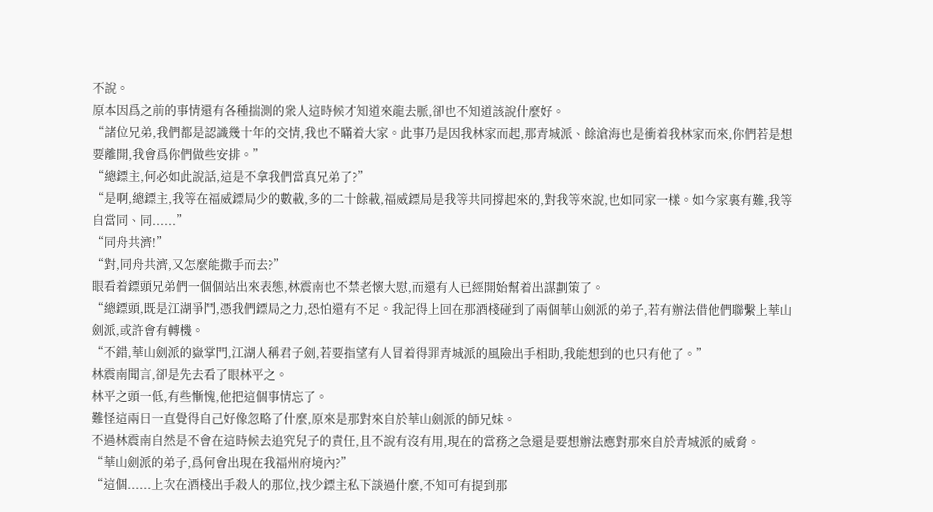不說。
原本因爲之前的事情還有各種揣測的衆人這時候才知道來龍去脈,卻也不知道該說什麼好。
“諸位兄弟,我們都是認識幾十年的交情,我也不瞞着大家。此事乃是因我林家而起,那青城派、餘滄海也是衝着我林家而來,你們若是想要離開,我會爲你們做些安排。”
“總鏢主,何必如此說話,這是不拿我們當真兄弟了?”
“是啊,總鏢主,我等在福威鏢局少的數載,多的二十餘載,福威鏢局是我等共同撐起來的,對我等來說,也如同家一樣。如今家裏有難,我等自當同、同......”
“同舟共濟!”
“對,同舟共濟,又怎麼能撒手而去?”
眼看着鏢頭兄弟們一個個站出來表態,林震南也不禁老懷大慰,而還有人已經開始幫着出謀劃策了。
“總鏢頭,既是江湖爭鬥,憑我們鏢局之力,恐怕還有不足。我記得上回在那酒棧碰到了兩個華山劍派的弟子,若有辦法借他們聯繫上華山劍派,或許會有轉機。
“不錯,華山劍派的嶽掌門,江湖人稱君子劍,若要指望有人冒着得罪青城派的風險出手相助,我能想到的也只有他了。”
林震南聞言,卻是先去看了眼林平之。
林平之頭一低,有些慚愧,他把這個事情忘了。
難怪這兩日一直覺得自己好像忽略了什麼,原來是那對來自於華山劍派的師兄妹。
不過林震南自然是不會在這時候去追究兒子的責任,且不說有沒有用,現在的當務之急還是要想辦法應對那來自於青城派的威脅。
“華山劍派的弟子,爲何會出現在我福州府境內?”
“這個......上次在酒棧出手殺人的那位,找少鏢主私下談過什麼,不知可有提到那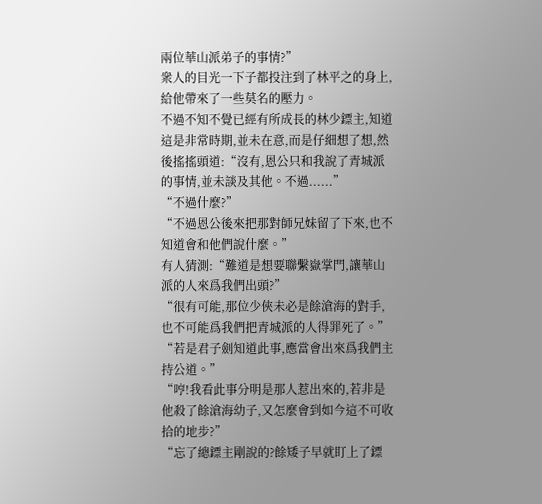兩位華山派弟子的事情?”
衆人的目光一下子都投注到了林平之的身上,給他帶來了一些莫名的壓力。
不過不知不覺已經有所成長的林少鏢主,知道這是非常時期,並未在意,而是仔細想了想,然後搖搖頭道:“沒有,恩公只和我說了青城派的事情,並未談及其他。不過......”
“不過什麼?”
“不過恩公後來把那對師兄妹留了下來,也不知道會和他們說什麼。”
有人猜測:“難道是想要聯繫嶽掌門,讓華山派的人來爲我們出頭?”
“很有可能,那位少俠未必是餘滄海的對手,也不可能爲我們把青城派的人得罪死了。”
“若是君子劍知道此事,應當會出來爲我們主持公道。”
“哼!我看此事分明是那人惹出來的,若非是他殺了餘滄海幼子,又怎麼會到如今這不可收拾的地步?”
“忘了總鏢主剛說的?餘矮子早就盯上了鏢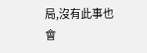局,沒有此事也會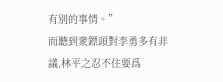有別的事情。”
而聽到衆鏢頭對李勇多有非議,林平之忍不住要爲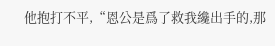他抱打不平,“恩公是爲了救我纔出手的,那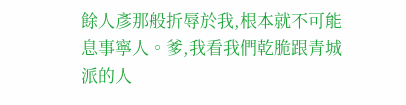餘人彥那般折辱於我,根本就不可能息事寧人。爹,我看我們乾脆跟青城派的人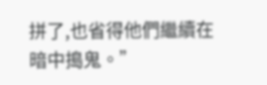拼了,也省得他們繼續在暗中搗鬼。”